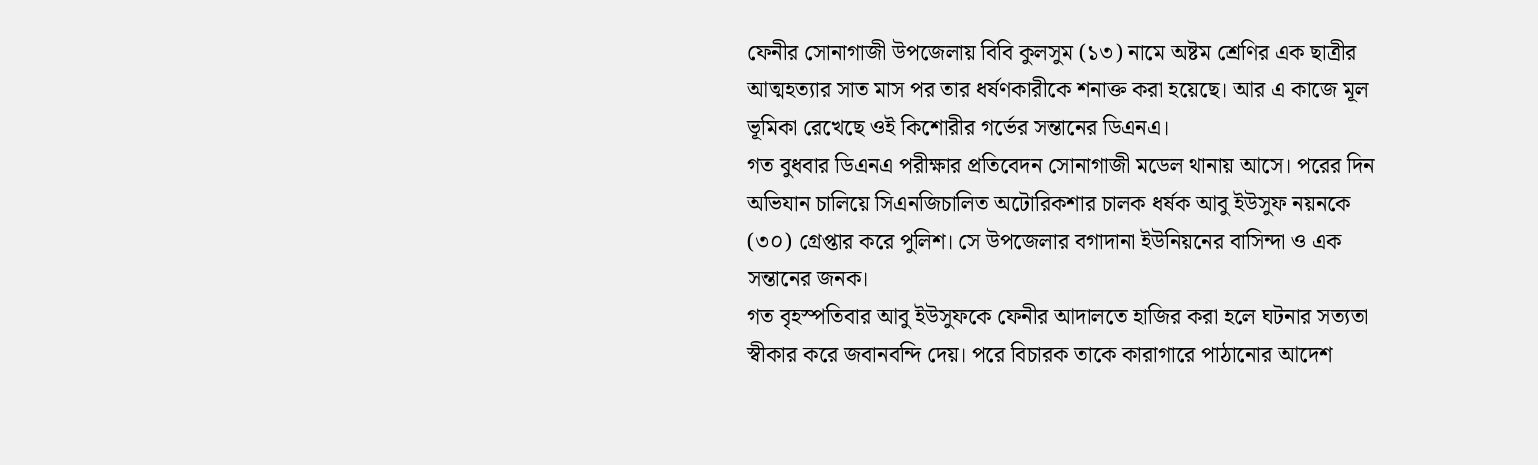ফেনীর সোনাগাজী উপজেলায় বিবি কুলসুম (১৩) নামে অষ্টম শ্রেণির এক ছাত্রীর আত্মহত্যার সাত মাস পর তার ধর্ষণকারীকে শনাক্ত করা হয়েছে। আর এ কাজে মূল ভূমিকা রেখেছে ওই কিশোরীর গর্ভের সন্তানের ডিএনএ।
গত বুধবার ডিএনএ পরীক্ষার প্রতিবেদন সোনাগাজী মডেল থানায় আসে। পরের দিন অভিযান চালিয়ে সিএনজিচালিত অটোরিকশার চালক ধর্ষক আবু ইউসুফ নয়নকে (৩০) গ্রেপ্তার করে পুলিশ। সে উপজেলার বগাদানা ইউনিয়নের বাসিন্দা ও এক সন্তানের জনক।
গত বৃহস্পতিবার আবু ইউসুফকে ফেনীর আদালতে হাজির করা হলে ঘটনার সত্যতা স্বীকার করে জবানবন্দি দেয়। পরে বিচারক তাকে কারাগারে পাঠানোর আদেশ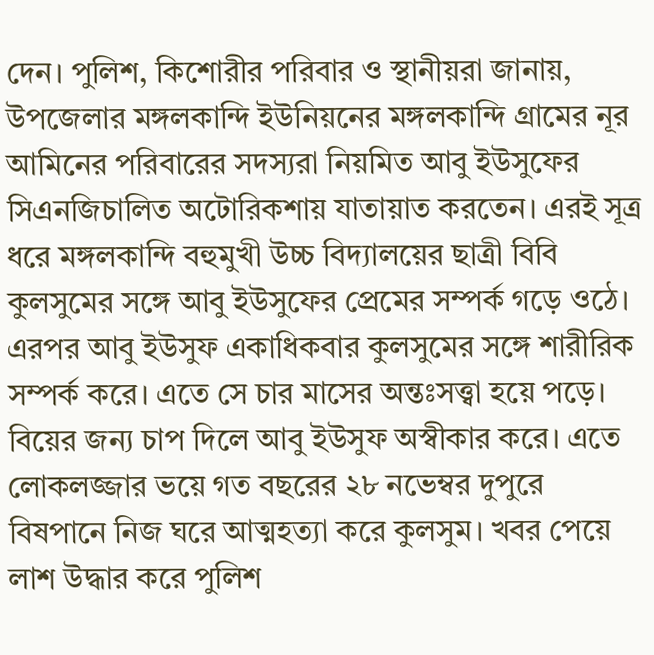দেন। পুলিশ, কিশোরীর পরিবার ও স্থানীয়রা জানায়, উপজেলার মঙ্গলকান্দি ইউনিয়নের মঙ্গলকান্দি গ্রামের নূর আমিনের পরিবারের সদস্যরা নিয়মিত আবু ইউসুফের সিএনজিচালিত অটোরিকশায় যাতায়াত করতেন। এরই সূত্র ধরে মঙ্গলকান্দি বহুমুখী উচ্চ বিদ্যালয়ের ছাত্রী বিবি কুলসুমের সঙ্গে আবু ইউসুফের প্রেমের সম্পর্ক গড়ে ওঠে।
এরপর আবু ইউসুফ একাধিকবার কুলসুমের সঙ্গে শারীরিক সম্পর্ক করে। এতে সে চার মাসের অন্তঃসত্ত্বা হয়ে পড়ে। বিয়ের জন্য চাপ দিলে আবু ইউসুফ অস্বীকার করে। এতে লোকলজ্জার ভয়ে গত বছরের ২৮ নভেম্বর দুপুরে বিষপানে নিজ ঘরে আত্মহত্যা করে কুলসুম। খবর পেয়ে লাশ উদ্ধার করে পুলিশ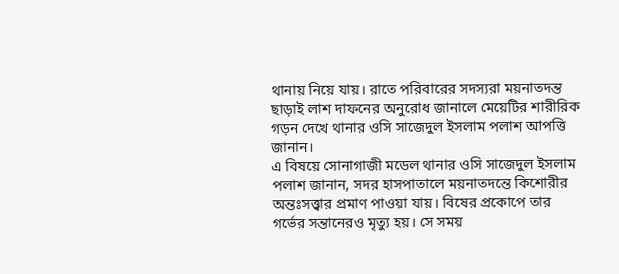থানায় নিয়ে যায়। রাতে পরিবারের সদস্যরা ময়নাতদন্ত ছাড়াই লাশ দাফনের অনুরোধ জানালে মেয়েটির শারীরিক গড়ন দেখে থানার ওসি সাজেদুল ইসলাম পলাশ আপত্তি জানান।
এ বিষয়ে সোনাগাজী মডেল থানার ওসি সাজেদুল ইসলাম পলাশ জানান, সদর হাসপাতালে ময়নাতদন্তে কিশোরীর অন্তঃসত্ত্বার প্রমাণ পাওয়া যায়। বিষের প্রকোপে তার গর্ভের সন্তানেরও মৃত্যু হয়। সে সময়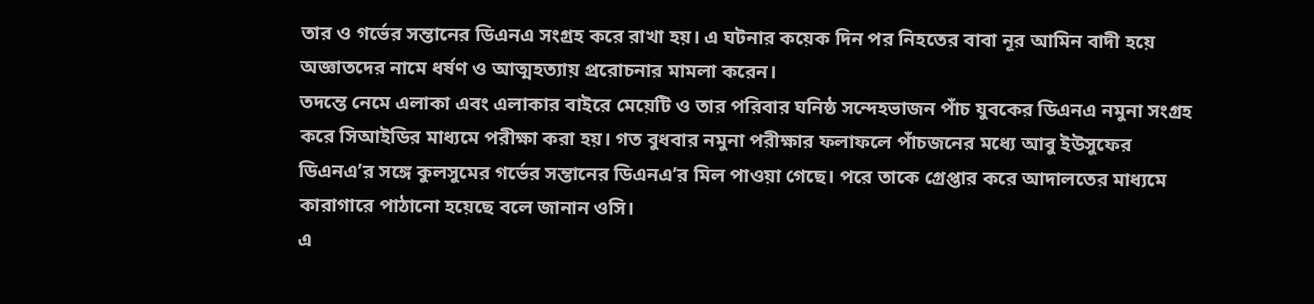তার ও গর্ভের সন্তানের ডিএনএ সংগ্রহ করে রাখা হয়। এ ঘটনার কয়েক দিন পর নিহতের বাবা নূর আমিন বাদী হয়ে অজ্ঞাতদের নামে ধর্ষণ ও আত্মহত্যায় প্ররোচনার মামলা করেন।
তদন্তে নেমে এলাকা এবং এলাকার বাইরে মেয়েটি ও তার পরিবার ঘনিষ্ঠ সন্দেহভাজন পাঁচ যুবকের ডিএনএ নমুনা সংগ্রহ করে সিআইডির মাধ্যমে পরীক্ষা করা হয়। গত বুধবার নমুনা পরীক্ষার ফলাফলে পাঁচজনের মধ্যে আবু ইউসুফের ডিএনএ’র সঙ্গে কুলসুমের গর্ভের সন্তানের ডিএনএ’র মিল পাওয়া গেছে। পরে তাকে গ্রেপ্তার করে আদালতের মাধ্যমে কারাগারে পাঠানো হয়েছে বলে জানান ওসি।
এ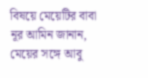বিষয়ে মেয়েটির বাবা নূর আমিন জানান, মেয়ের সঙ্গে আবু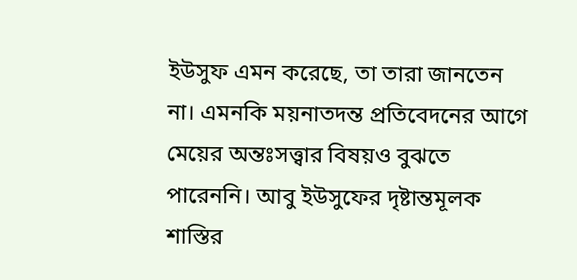ইউসুফ এমন করেছে, তা তারা জানতেন না। এমনকি ময়নাতদন্ত প্রতিবেদনের আগে মেয়ের অন্তঃসত্ত্বার বিষয়ও বুঝতে পারেননি। আবু ইউসুফের দৃষ্টান্তমূলক শাস্তির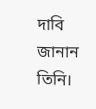দাবি জানান তিনি।